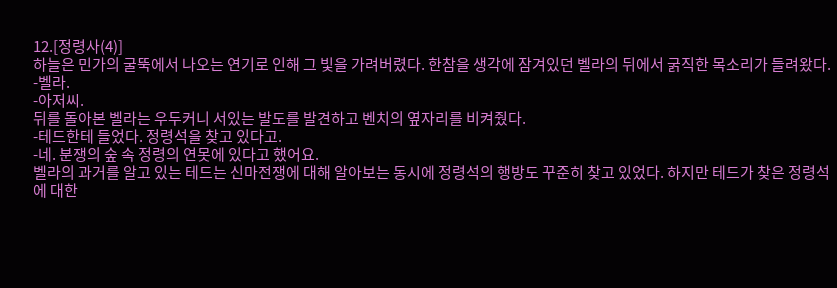12.[정령사(4)]
하늘은 민가의 굴뚝에서 나오는 연기로 인해 그 빛을 가려버렸다. 한참을 생각에 잠겨있던 벨라의 뒤에서 굵직한 목소리가 들려왔다.
-벨라.
-아저씨.
뒤를 돌아본 벨라는 우두커니 서있는 발도를 발견하고 벤치의 옆자리를 비켜줬다.
-테드한테 들었다. 정령석을 찾고 있다고.
-네. 분쟁의 숲 속 정령의 연못에 있다고 했어요.
벨라의 과거를 알고 있는 테드는 신마전쟁에 대해 알아보는 동시에 정령석의 행방도 꾸준히 찾고 있었다. 하지만 테드가 찾은 정령석에 대한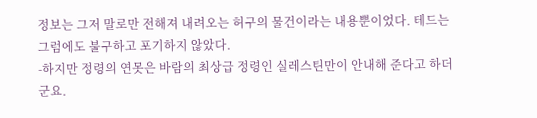정보는 그저 말로만 전해져 내려오는 허구의 물건이라는 내용뿐이었다. 테드는 그럼에도 불구하고 포기하지 않았다.
-하지만 정령의 연못은 바람의 최상급 정령인 실레스틴만이 안내해 준다고 하더군요.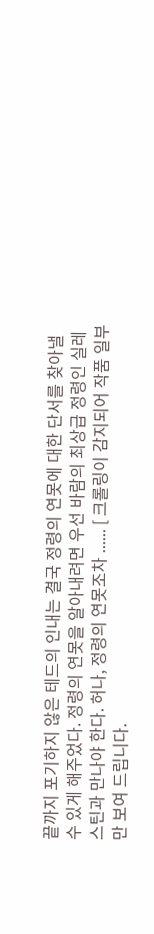끝까지 포기하지 않은 테드의 인내는 결국 정령의 연못에 대한 단서를 찾아낼 수 있게 해주었다. 정령의 연못을 알아내려면 우선 바람의 최상급 정령인 실레스틴과 만나야 한다. 허나, 정령의 연못조차 ...... [ 크롤링이 감지되어 작품 일부만 보여 드립니다.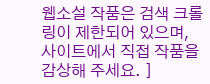웹소설 작품은 검색 크롤링이 제한되어 있으며, 사이트에서 직접 작품을 감상해 주세요. ]